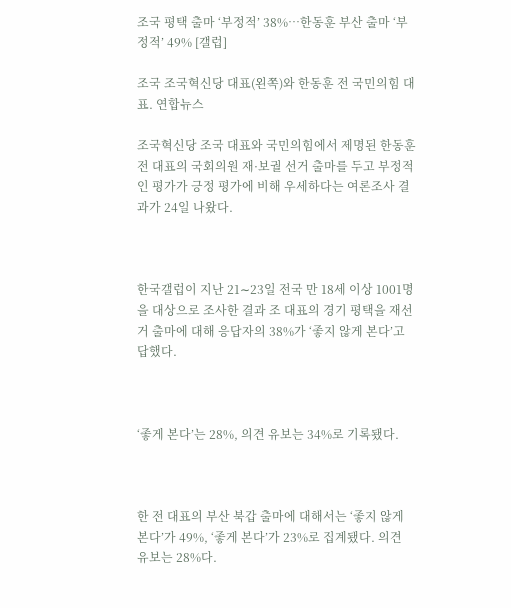조국 평택 출마 ‘부정적’ 38%…한동훈 부산 출마 ‘부정적’ 49% [갤럽]

조국 조국혁신당 대표(왼쪽)와 한동훈 전 국민의힘 대표. 연합뉴스

조국혁신당 조국 대표와 국민의힘에서 제명된 한동훈 전 대표의 국회의원 재·보궐 선거 출마를 두고 부정적인 평가가 긍정 평가에 비해 우세하다는 여론조사 결과가 24일 나왔다.



한국갤럽이 지난 21∼23일 전국 만 18세 이상 1001명을 대상으로 조사한 결과 조 대표의 경기 평택을 재선거 출마에 대해 응답자의 38%가 ‘좋지 않게 본다’고 답했다.



‘좋게 본다’는 28%, 의견 유보는 34%로 기록됐다.



한 전 대표의 부산 북갑 출마에 대해서는 ‘좋지 않게 본다’가 49%, ‘좋게 본다’가 23%로 집계됐다. 의견 유보는 28%다.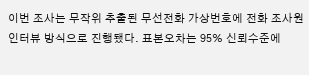이번 조사는 무작위 추출된 무선전화 가상번호에 전화 조사원 인터뷰 방식으로 진행됐다. 표본오차는 95% 신뢰수준에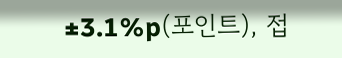±3.1%p(포인트), 접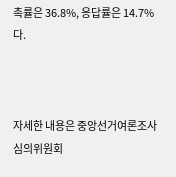촉률은 36.8%, 응답률은 14.7%다.



자세한 내용은 중앙선거여론조사심의위원회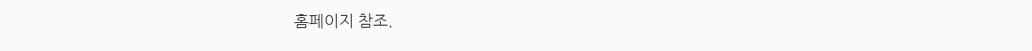홈페이지 참조.